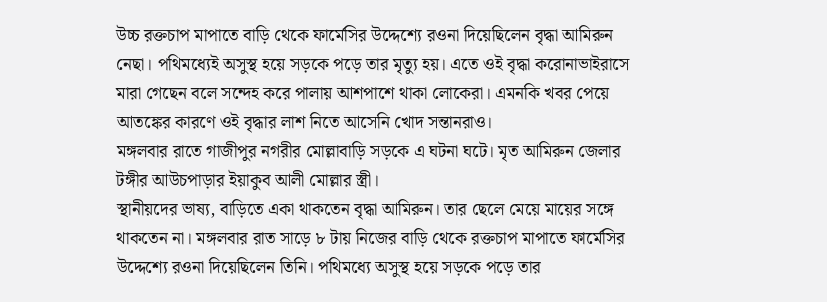উচ্চ রক্তচাপ মাপাতে বাড়ি থেকে ফার্মেসির উদ্দেশ্যে রওনা দিয়েছিলেন বৃদ্ধা আমিরুন নেছা। পথিমধ্যেই অসুস্থ হয়ে সড়কে পড়ে তার মৃত্যু হয়। এতে ওই বৃদ্ধা করোনাভাইরাসে মারা গেছেন বলে সন্দেহ করে পালায় আশপাশে থাকা লোকেরা। এমনকি খবর পেয়ে আতঙ্কের কারণে ওই বৃদ্ধার লাশ নিতে আসেনি খোদ সন্তানরাও।
মঙ্গলবার রাতে গাজীপুর নগরীর মোল্লাবাড়ি সড়কে এ ঘটনা ঘটে। মৃত আমিরুন জেলার টঙ্গীর আউচপাড়ার ইয়াকুব আলী মোল্লার স্ত্রী।
স্থানীয়দের ভাষ্য, বাড়িতে একা থাকতেন বৃদ্ধা আমিরুন। তার ছেলে মেয়ে মায়ের সঙ্গে থাকতেন না। মঙ্গলবার রাত সাড়ে ৮ টায় নিজের বাড়ি থেকে রক্তচাপ মাপাতে ফার্মেসির উদ্দেশ্যে রওনা দিয়েছিলেন তিনি। পথিমধ্যে অসুস্থ হয়ে সড়কে পড়ে তার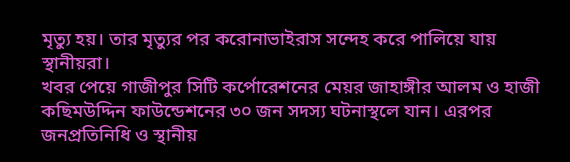মৃত্যু হয়। তার মৃত্যুর পর করোনাভাইরাস সন্দেহ করে পালিয়ে যায় স্থানীয়রা।
খবর পেয়ে গাজীপুর সিটি কর্পোরেশনের মেয়র জাহাঙ্গীর আলম ও হাজী কছিমউদ্দিন ফাউন্ডেশনের ৩০ জন সদস্য ঘটনাস্থলে যান। এরপর জনপ্রতিনিধি ও স্থানীয়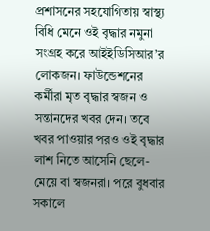প্রশাসনের সহযোগিতায় স্বাস্থ্য বিধি মেনে ওই বৃদ্ধার নমুনা সংগ্রহ করে আইইডিসিআর’র লোকজন। ফাউন্ডেশনের কর্মীরা মৃত বৃদ্ধার স্বজন ও সন্তানদের খবর দেন। তবে খবর পাওয়ার পরও ওই বৃদ্ধার লাশ নিতে আসেনি ছেলে-মেয়ে বা স্বজনরা। পরে বুধবার সকালে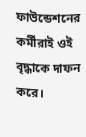ফাউন্ডেশনের কর্মীরাই ওই বৃদ্ধাকে দাফন করে।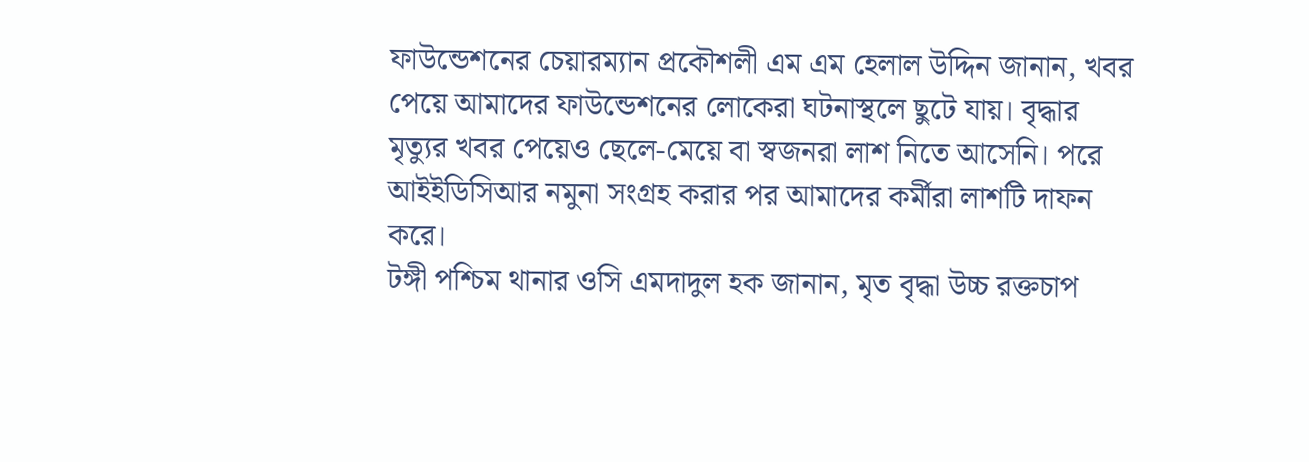ফাউন্ডেশনের চেয়ারম্যান প্রকৌশলী এম এম হেলাল উদ্দিন জানান, খবর পেয়ে আমাদের ফাউন্ডেশনের লোকেরা ঘটনাস্থলে ছুটে যায়। বৃদ্ধার মৃত্যুর খবর পেয়েও ছেলে-মেয়ে বা স্বজনরা লাশ নিতে আসেনি। পরে আইইডিসিআর নমুনা সংগ্রহ করার পর আমাদের কর্মীরা লাশটি দাফন করে।
টঙ্গী পশ্চিম থানার ওসি এমদাদুল হক জানান, মৃত বৃদ্ধা উচ্চ রক্তচাপ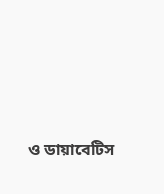ও ডায়াবেটিস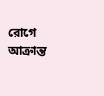রোগে আক্রান্ত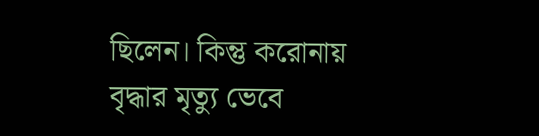ছিলেন। কিন্তু করোনায় বৃদ্ধার মৃত্যু ভেবে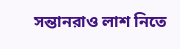সন্তানরাও লাশ নিতে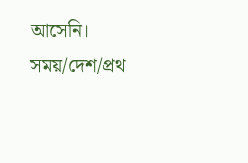আসেনি।
সময়/দেশ/প্রথ